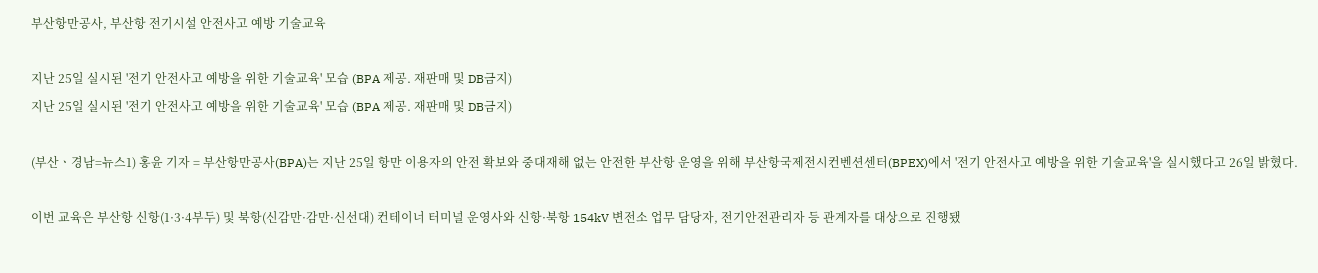부산항만공사, 부산항 전기시설 안전사고 예방 기술교육

지난 25일 실시된 '전기 안전사고 예방을 위한 기술교육' 모습 (BPA 제공. 재판매 및 DB금지)
지난 25일 실시된 '전기 안전사고 예방을 위한 기술교육' 모습 (BPA 제공. 재판매 및 DB금지)

(부산ㆍ경남=뉴스1) 홍윤 기자 = 부산항만공사(BPA)는 지난 25일 항만 이용자의 안전 확보와 중대재해 없는 안전한 부산항 운영을 위해 부산항국제전시컨벤션센터(BPEX)에서 '전기 안전사고 예방을 위한 기술교육'을 실시했다고 26일 밝혔다.

이번 교육은 부산항 신항(1·3·4부두) 및 북항(신감만·감만·신선대) 컨테이너 터미널 운영사와 신항·북항 154kV 변전소 업무 담당자, 전기안전관리자 등 관계자를 대상으로 진행됐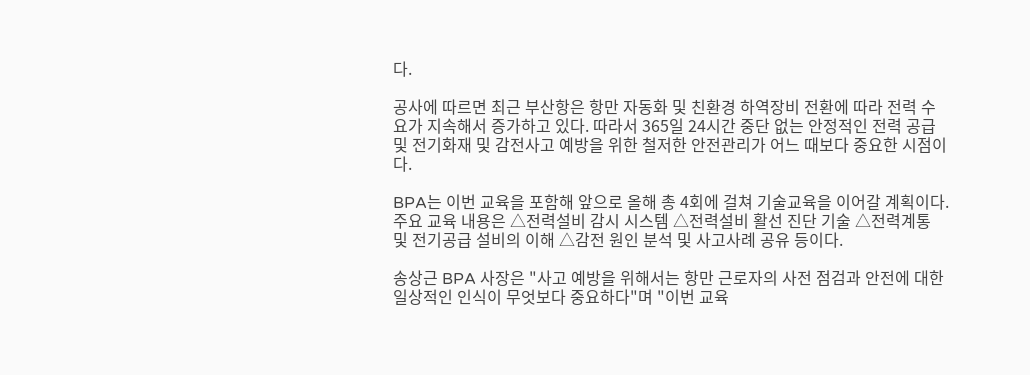다.

공사에 따르면 최근 부산항은 항만 자동화 및 친환경 하역장비 전환에 따라 전력 수요가 지속해서 증가하고 있다. 따라서 365일 24시간 중단 없는 안정적인 전력 공급 및 전기화재 및 감전사고 예방을 위한 철저한 안전관리가 어느 때보다 중요한 시점이다.

BPA는 이번 교육을 포함해 앞으로 올해 총 4회에 걸쳐 기술교육을 이어갈 계획이다. 주요 교육 내용은 △전력설비 감시 시스템 △전력설비 활선 진단 기술 △전력계통 및 전기공급 설비의 이해 △감전 원인 분석 및 사고사례 공유 등이다.

송상근 BPA 사장은 "사고 예방을 위해서는 항만 근로자의 사전 점검과 안전에 대한 일상적인 인식이 무엇보다 중요하다"며 "이번 교육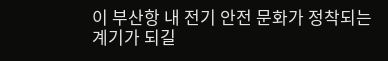이 부산항 내 전기 안전 문화가 정착되는 계기가 되길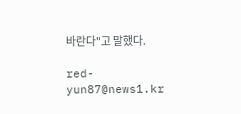바란다"고 말했다.

red-yun87@news1.kr